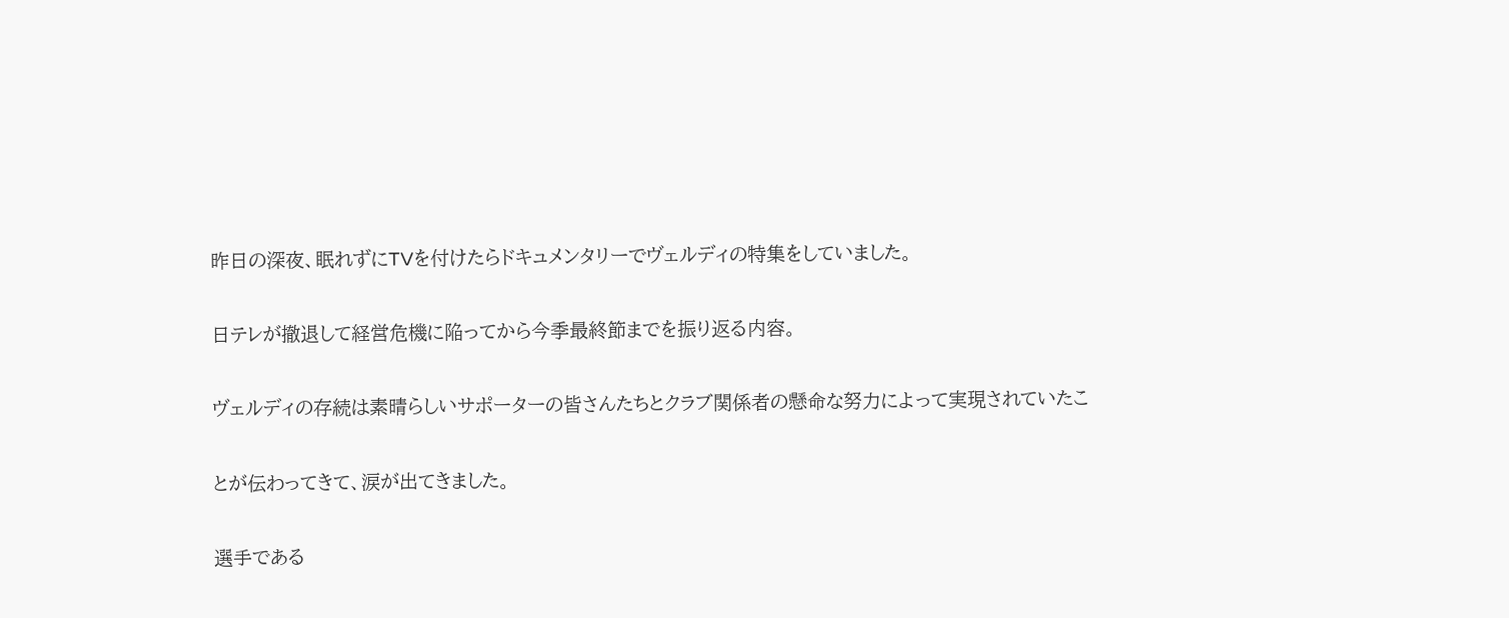昨日の深夜、眠れずにTVを付けたらドキュメンタリーでヴェルディの特集をしていました。


日テレが撤退して経営危機に陥ってから今季最終節までを振り返る内容。


ヴェルディの存続は素晴らしいサポーターの皆さんたちとクラブ関係者の懸命な努力によって実現されていたこ


とが伝わってきて、涙が出てきました。


選手である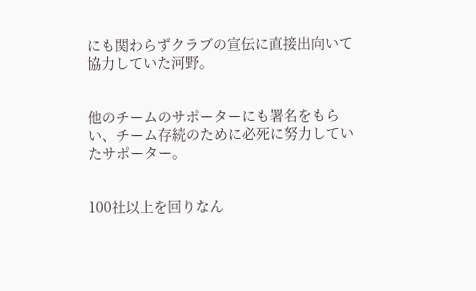にも関わらずクラブの宣伝に直接出向いて協力していた河野。


他のチームのサポーターにも署名をもらい、チーム存続のために必死に努力していたサポーター。


100社以上を回りなん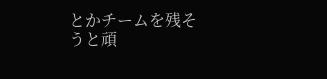とかチームを残そうと頑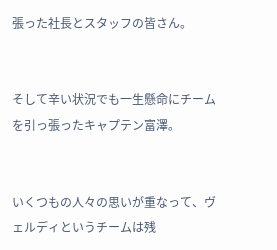張った社長とスタッフの皆さん。


そして辛い状況でも一生懸命にチームを引っ張ったキャプテン富澤。


いくつもの人々の思いが重なって、ヴェルディというチームは残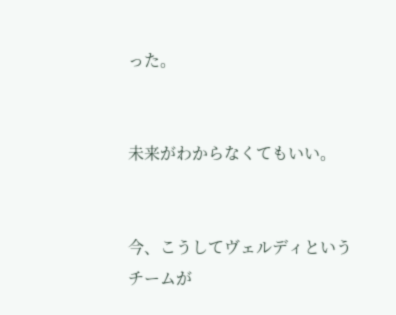った。


未来がわからなくてもいい。


今、こうしてヴェルディというチームが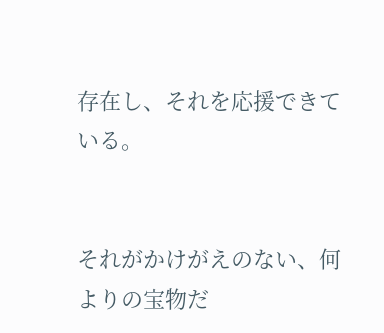存在し、それを応援できている。


それがかけがえのない、何よりの宝物だ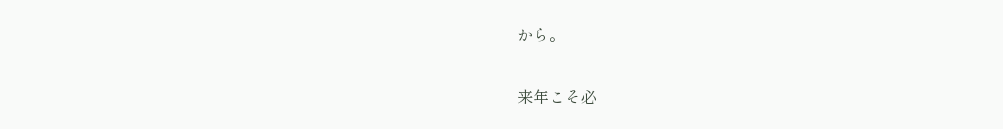から。


来年こそ必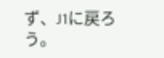ず、J1に戻ろう。